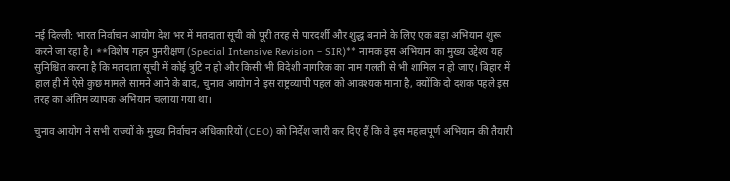नई दिल्ली: भारत निर्वाचन आयोग देश भर में मतदाता सूची को पूरी तरह से पारदर्शी और शुद्ध बनाने के लिए एक बड़ा अभियान शुरू करने जा रहा है। **विशेष गहन पुनरीक्षण (Special Intensive Revision – SIR)** नामक इस अभियान का मुख्य उद्देश्य यह सुनिश्चित करना है कि मतदाता सूची में कोई त्रुटि न हो और किसी भी विदेशी नागरिक का नाम गलती से भी शामिल न हो जाए। बिहार में हाल ही में ऐसे कुछ मामले सामने आने के बाद, चुनाव आयोग ने इस राष्ट्रव्यापी पहल को आवश्यक माना है, क्योंकि दो दशक पहले इस तरह का अंतिम व्यापक अभियान चलाया गया था।

चुनाव आयोग ने सभी राज्यों के मुख्य निर्वाचन अधिकारियों (CEO) को निर्देश जारी कर दिए हैं कि वे इस महत्वपूर्ण अभियान की तैयारी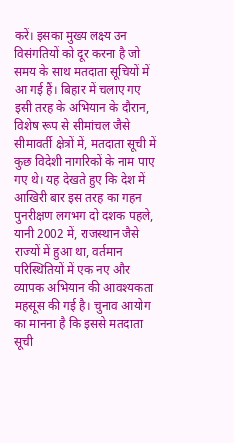करें। इसका मुख्य लक्ष्य उन विसंगतियों को दूर करना है जो समय के साथ मतदाता सूचियों में आ गई हैं। बिहार में चलाए गए इसी तरह के अभियान के दौरान, विशेष रूप से सीमांचल जैसे सीमावर्ती क्षेत्रों में, मतदाता सूची में कुछ विदेशी नागरिकों के नाम पाए गए थे। यह देखते हुए कि देश में आखिरी बार इस तरह का गहन पुनरीक्षण लगभग दो दशक पहले, यानी 2002 में, राजस्थान जैसे राज्यों में हुआ था, वर्तमान परिस्थितियों में एक नए और व्यापक अभियान की आवश्यकता महसूस की गई है। चुनाव आयोग का मानना है कि इससे मतदाता सूची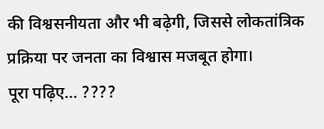की विश्वसनीयता और भी बढ़ेगी, जिससे लोकतांत्रिक प्रक्रिया पर जनता का विश्वास मजबूत होगा।
पूरा पढ़िए… ????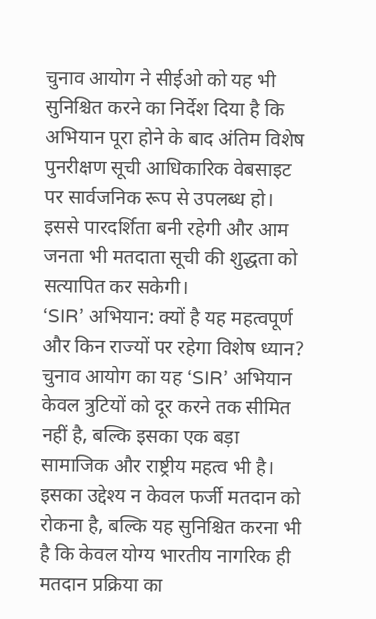चुनाव आयोग ने सीईओ को यह भी सुनिश्चित करने का निर्देश दिया है कि अभियान पूरा होने के बाद अंतिम विशेष पुनरीक्षण सूची आधिकारिक वेबसाइट पर सार्वजनिक रूप से उपलब्ध हो। इससे पारदर्शिता बनी रहेगी और आम जनता भी मतदाता सूची की शुद्धता को सत्यापित कर सकेगी।
‘SIR’ अभियान: क्यों है यह महत्वपूर्ण और किन राज्यों पर रहेगा विशेष ध्यान?
चुनाव आयोग का यह ‘SIR’ अभियान केवल त्रुटियों को दूर करने तक सीमित नहीं है, बल्कि इसका एक बड़ा सामाजिक और राष्ट्रीय महत्व भी है। इसका उद्देश्य न केवल फर्जी मतदान को रोकना है, बल्कि यह सुनिश्चित करना भी है कि केवल योग्य भारतीय नागरिक ही मतदान प्रक्रिया का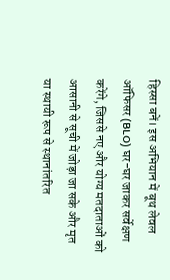हिस्सा बनें। इस अभियान में बूथ लेवल ऑफिसर (BLO) घर-घर जाकर सर्वेक्षण करेंगे, जिससे नए और योग्य मतदाताओं को आसानी से सूची में जोड़ा जा सके और मृत या स्थायी रूप से स्थानांतरित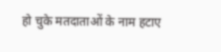हो चुके मतदाताओं के नाम हटाए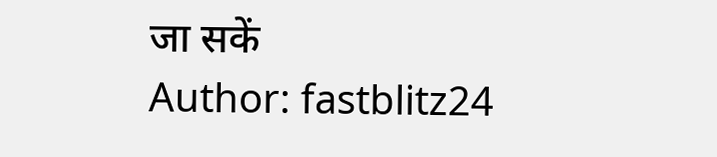जा सकें
Author: fastblitz24